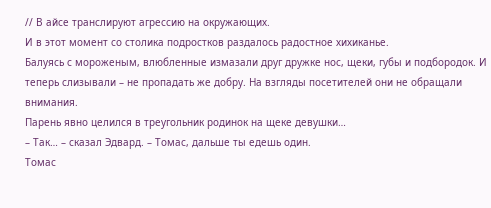// В айсе транслируют агрессию на окружающих.
И в этот момент со столика подростков раздалось радостное хихиканье.
Балуясь с мороженым, влюбленные измазали друг дружке нос, щеки, губы и подбородок. И теперь слизывали – не пропадать же добру. На взгляды посетителей они не обращали внимания.
Парень явно целился в треугольник родинок на щеке девушки…
– Так… – сказал Эдвард. – Томас, дальше ты едешь один.
Томас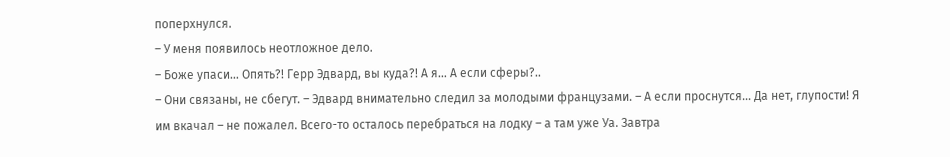поперхнулся.
– У меня появилось неотложное дело.
– Боже упаси… Опять?! Герр Эдвард, вы куда?! А я… А если сферы?..
– Они связаны, не сбегут. – Эдвард внимательно следил за молодыми французами. – А если проснутся… Да нет, глупости! Я им вкачал – не пожалел. Всего-то осталось перебраться на лодку – а там уже Уа. Завтра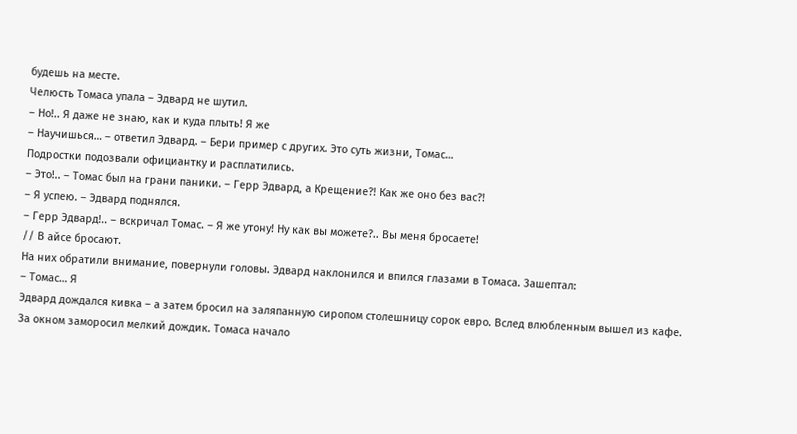будешь на месте.
Челюсть Томаса упала – Эдвард не шутил.
– Но!.. Я даже не знаю, как и куда плыть! Я же
– Научишься… – ответил Эдвард. – Бери пример с других. Это суть жизни, Томас…
Подростки подозвали официантку и расплатились.
– Это!.. – Томас был на грани паники. – Герр Эдвард, а Крещение?! Как же оно без вас?!
– Я успею. – Эдвард поднялся.
– Герр Эдвард!.. – вскричал Томас. – Я же утону! Ну как вы можете?.. Вы меня бросаете!
// В айсе бросают.
На них обратили внимание, повернули головы. Эдвард наклонился и впился глазами в Томаса. Зашептал:
– Томас… Я
Эдвард дождался кивка – а затем бросил на заляпанную сиропом столешницу сорок евро. Вслед влюбленным вышел из кафе.
За окном заморосил мелкий дождик. Томаса начало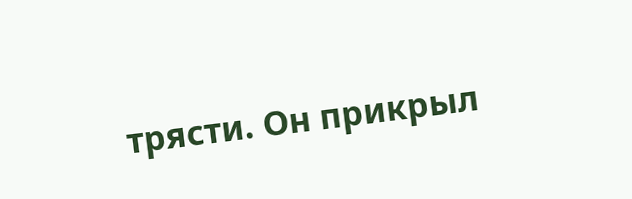трясти. Он прикрыл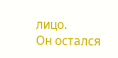лицо.
Он остался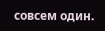совсем один.